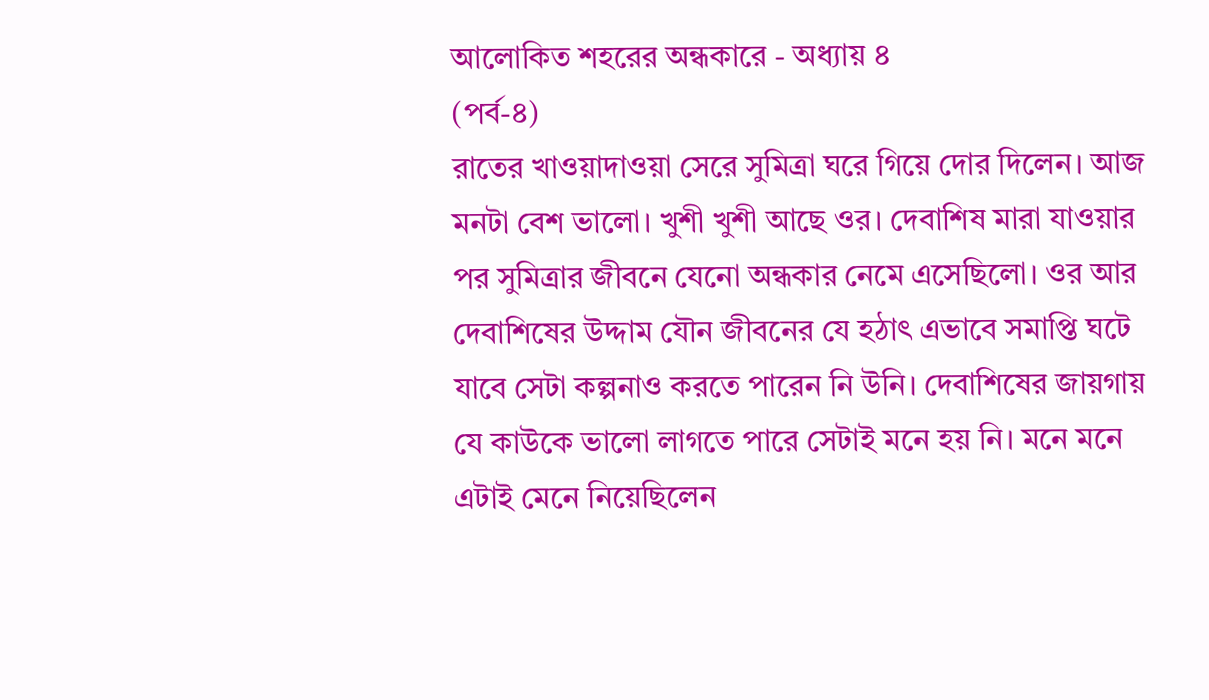আলোকিত শহরের অন্ধকারে - অধ্যায় ৪
(পর্ব-৪)
রাতের খাওয়াদাওয়া সেরে সুমিত্রা ঘরে গিয়ে দোর দিলেন। আজ মনটা বেশ ভালো। খুশী খুশী আছে ওর। দেবাশিষ মারা যাওয়ার পর সুমিত্রার জীবনে যেনো অন্ধকার নেমে এসেছিলো। ওর আর দেবাশিষের উদ্দাম যৌন জীবনের যে হঠাৎ এভাবে সমাপ্তি ঘটে যাবে সেটা কল্পনাও করতে পারেন নি উনি। দেবাশিষের জায়গায় যে কাউকে ভালো লাগতে পারে সেটাই মনে হয় নি। মনে মনে এটাই মেনে নিয়েছিলেন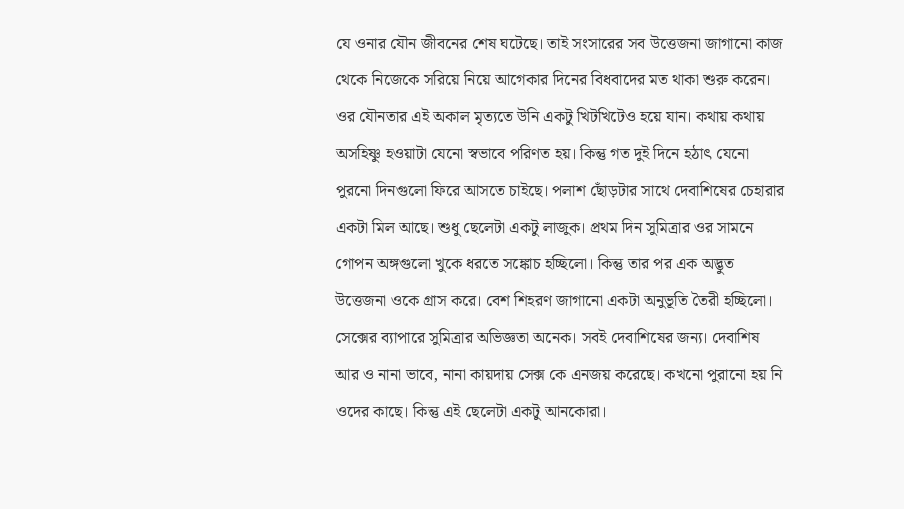যে ওনার যৌন জীবনের শেষ ঘটেছে। তাই সংসারের সব উত্তেজনা জাগানো কাজ থেকে নিজেকে সরিয়ে নিয়ে আগেকার দিনের বিধবাদের মত থাকা শুরু করেন। ওর যৌনতার এই অকাল মৃত্যতে উনি একটু খিটখিটেও হয়ে যান। কথায় কথায় অসহিষ্ণু হওয়াটা যেনো স্বভাবে পরিণত হয়। কিন্তু গত দুই দিনে হঠাৎ যেনো পুরনো দিনগুলো ফিরে আসতে চাইছে। পলাশ ছোঁড়টার সাথে দেবাশিষের চেহারার একটা মিল আছে। শুধু ছেলেটা একটু লাজুক। প্রথম দিন সুমিত্রার ওর সামনে গোপন অঙ্গগুলো খুকে ধরতে সঙ্কোচ হচ্ছিলো। কিন্তু তার পর এক অদ্ভুত উত্তেজনা ওকে গ্রাস করে। বেশ শিহরণ জাগানো একটা অনুভূতি তৈরী হচ্ছিলো। সেক্সের ব্যাপারে সুমিত্রার অভিজ্ঞতা অনেক। সবই দেবাশিষের জন্য। দেবাশিষ আর ও নানা ভাবে, নানা কায়দায় সেক্স কে এনজয় করেছে। কখনো পুরানো হয় নি ওদের কাছে। কিন্তু এই ছেলেটা একটু আনকোরা।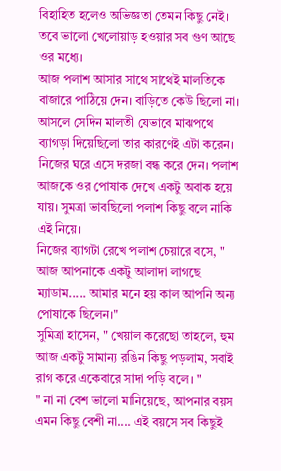বিহাহিত হলেও অভিজ্ঞতা তেমন কিছু নেই। তবে ভালো খেলোয়াড় হওয়ার সব গুণ আছে ওর মধ্যে।
আজ পলাশ আসার সাথে সাথেই মালতিকে বাজারে পাঠিয়ে দেন। বাড়িতে কেউ ছিলো না। আসলে সেদিন মালতী যেভাবে মাঝপথে ব্যাগড়া দিয়েছিলো তার কারণেই এটা করেন।
নিজের ঘরে এসে দরজা বন্ধ করে দেন। পলাশ আজকে ওর পোষাক দেখে একটু অবাক হয়ে যায়। সুমত্রা ভাবছিলো পলাশ কিছু বলে নাকি এই নিয়ে।
নিজের ব্যাগটা রেখে পলাশ চেয়ারে বসে, " আজ আপনাকে একটু আলাদা লাগছে ম্যাডাম..... আমার মনে হয় কাল আপনি অন্য পোষাকে ছিলেন।"
সুমিত্রা হাসেন, " খেয়াল করেছো তাহলে, হুম আজ একটু সামান্য রঙিন কিছু পড়লাম, সবাই রাগ করে একেবারে সাদা পড়ি বলে। "
" না না বেশ ভালো মানিয়েছে, আপনার বয়স এমন কিছু বেশী না.... এই বয়সে সব কিছুই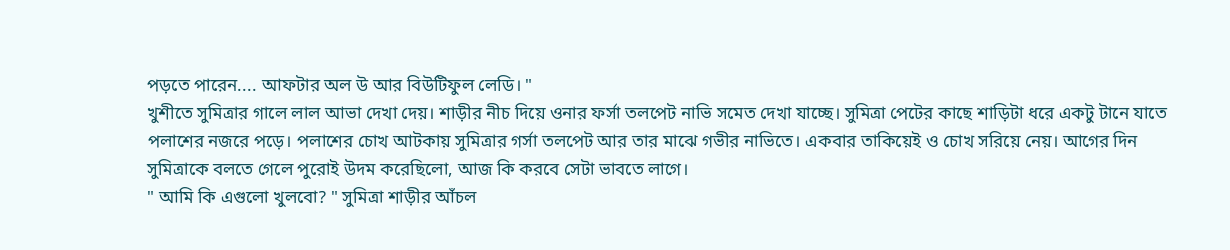পড়তে পারেন.... আফটার অল উ আর বিউটিফুল লেডি। "
খুশীতে সুমিত্রার গালে লাল আভা দেখা দেয়। শাড়ীর নীচ দিয়ে ওনার ফর্সা তলপেট নাভি সমেত দেখা যাচ্ছে। সুমিত্রা পেটের কাছে শাড়িটা ধরে একটু টানে যাতে পলাশের নজরে পড়ে। পলাশের চোখ আটকায় সুমিত্রার গর্সা তলপেট আর তার মাঝে গভীর নাভিতে। একবার তাকিয়েই ও চোখ সরিয়ে নেয়। আগের দিন সুমিত্রাকে বলতে গেলে পুরোই উদম করেছিলো, আজ কি করবে সেটা ভাবতে লাগে।
" আমি কি এগুলো খুলবো? " সুমিত্রা শাড়ীর আঁচল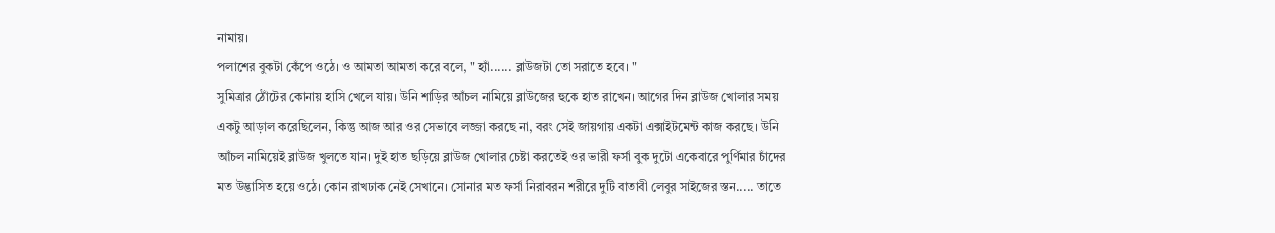নামায়।
পলাশের বুকটা কেঁপে ওঠে। ও আমতা আমতা করে বলে, " হ্যাঁ...... ব্লাউজটা তো সরাতে হবে। "
সুমিত্রার ঠোঁটের কোনায় হাসি খেলে যায়। উনি শাড়ির আঁচল নামিয়ে ব্লাউজের হুকে হাত রাখেন। আগের দিন ব্লাউজ খোলার সময় একটু আড়াল করেছিলেন, কিন্তু আজ আর ওর সেভাবে লজ্জা করছে না, বরং সেই জায়গায় একটা এক্সাইটমেন্ট কাজ করছে। উনি আঁচল নামিয়েই ব্লাউজ খুলতে যান। দুই হাত ছড়িয়ে ব্লাউজ খোলার চেষ্টা করতেই ওর ভারী ফর্সা বুক দুটো একেবারে পুর্ণিমার চাঁদের মত উদ্ভাসিত হয়ে ওঠে। কোন রাখঢাক নেই সেখানে। সোনার মত ফর্সা নিরাবরন শরীরে দুটি বাতাবী লেবুর সাইজের স্তন..... তাতে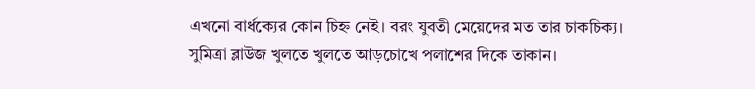এখনো বার্ধক্যের কোন চিহ্ন নেই। বরং যুবতী মেয়েদের মত তার চাকচিক্য।
সুমিত্রা ব্লাউজ খুলতে খুলতে আড়চোখে পলাশের দিকে তাকান।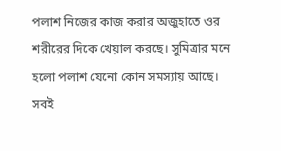পলাশ নিজের কাজ করার অজুহাতে ওর শরীরের দিকে খেয়াল করছে। সুমিত্রার মনে হলো পলাশ যেনো কোন সমস্যায় আছে। সবই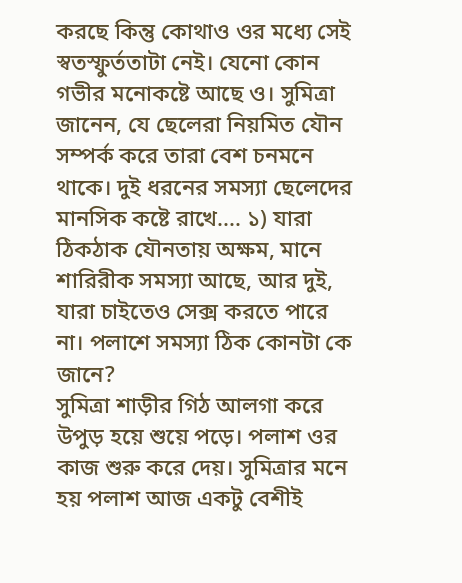করছে কিন্তু কোথাও ওর মধ্যে সেই স্বতস্ফুর্ততাটা নেই। যেনো কোন গভীর মনোকষ্টে আছে ও। সুমিত্রা জানেন, যে ছেলেরা নিয়মিত যৌন সম্পর্ক করে তারা বেশ চনমনে থাকে। দুই ধরনের সমস্যা ছেলেদের মানসিক কষ্টে রাখে.... ১) যারা ঠিকঠাক যৌনতায় অক্ষম, মানে শারিরীক সমস্যা আছে, আর দুই, যারা চাইতেও সেক্স করতে পারে না। পলাশে সমস্যা ঠিক কোনটা কে জানে?
সুমিত্রা শাড়ীর গিঠ আলগা করে উপুড় হয়ে শুয়ে পড়ে। পলাশ ওর কাজ শুরু করে দেয়। সুমিত্রার মনে হয় পলাশ আজ একটু বেশীই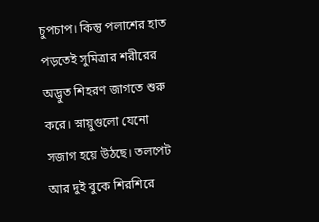চুপচাপ। কিন্তু পলাশের হাত পড়তেই সুমিত্রার শরীরের অদ্ভুত শিহরণ জাগতে শুরু করে। স্নায়ুগুলো যেনো সজাগ হয়ে উঠছে। তলপেট আর দুই বুকে শিরশিরে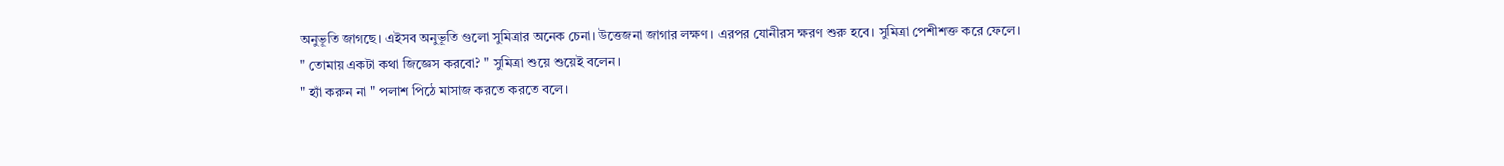অনুভূতি জাগছে। এইসব অনুভূতি গুলো সুমিত্রার অনেক চেনা। উত্তেজনা জাগার লক্ষণ। এরপর যোনীরস ক্ষরণ শুরু হবে। সুমিত্রা পেশীশক্ত করে ফেলে।
" তোমায় একটা কথা জিজ্ঞেস করবো? " সুমিত্রা শুয়ে শুয়েই বলেন।
" হ্যাঁ করুন না " পলাশ পিঠে মাসাজ করতে করতে বলে।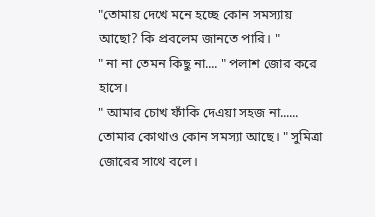"তোমায় দেখে মনে হচ্ছে কোন সমস্যায় আছো? কি প্রবলেম জানতে পারি। "
" না না তেমন কিছু না.... " পলাশ জোর করে হাসে।
" আমার চোখ ফাঁকি দেএয়া সহজ না...... তোমার কোথাও কোন সমস্যা আছে। " সুমিত্রা জোরের সাথে বলে।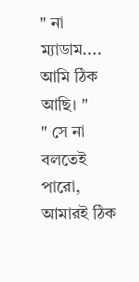" না ম্যাডাম.... আমি ঠিক আছি। "
" সে না বলতেই পারো, আমারই ঠিক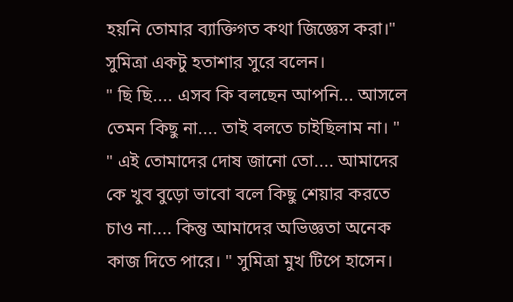হয়নি তোমার ব্যাক্তিগত কথা জিজ্ঞেস করা।" সুমিত্রা একটু হতাশার সুরে বলেন।
" ছি ছি.... এসব কি বলছেন আপনি... আসলে তেমন কিছু না.... তাই বলতে চাইছিলাম না। "
" এই তোমাদের দোষ জানো তো.... আমাদের কে খুব বুড়ো ভাবো বলে কিছু শেয়ার করতে চাও না.... কিন্তু আমাদের অভিজ্ঞতা অনেক কাজ দিতে পারে। " সুমিত্রা মুখ টিপে হাসেন।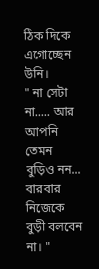ঠিক দিকে এগোচ্ছেন উনি।
" না সেটা না..... আর আপনি তেমন বুড়িও নন... বারবার নিজেকে বুড়ী বলবেন না। "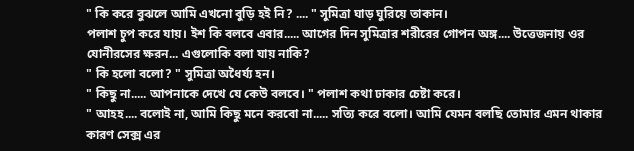" কি করে বুঝলে আমি এখনো বুড়ি হই নি? .... " সুমিত্রা ঘাড় ঘুরিয়ে তাকান।
পলাশ চুপ করে যায়। ইশ কি বলবে এবার..... আগের দিন সুমিত্রার শরীরের গোপন অঙ্গ.... উত্তেজনায় ওর যোনীরসের ক্ষরন... এগুলোকি বলা যায় নাকি?
" কি হলো বলো? " সুমিত্রা অধৈর্য্য হন।
" কিছু না..... আপনাকে দেখে যে কেউ বলবে। " পলাশ কথা ঢাকার চেষ্টা করে।
" আহহ.... বলোই না, আমি কিছু মনে করবো না..... সত্যি করে বলো। আমি যেমন বলছি তোমার এমন থাকার কারণ সেক্স এর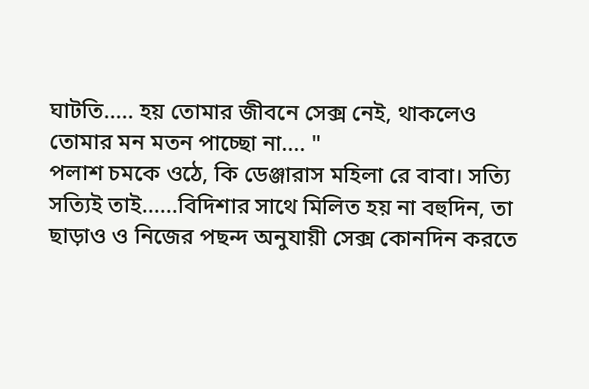ঘাটতি..... হয় তোমার জীবনে সেক্স নেই, থাকলেও তোমার মন মতন পাচ্ছো না.... "
পলাশ চমকে ওঠে, কি ডেঞ্জারাস মহিলা রে বাবা। সত্যি সত্যিই তাই......বিদিশার সাথে মিলিত হয় না বহুদিন, তা ছাড়াও ও নিজের পছন্দ অনুযায়ী সেক্স কোনদিন করতে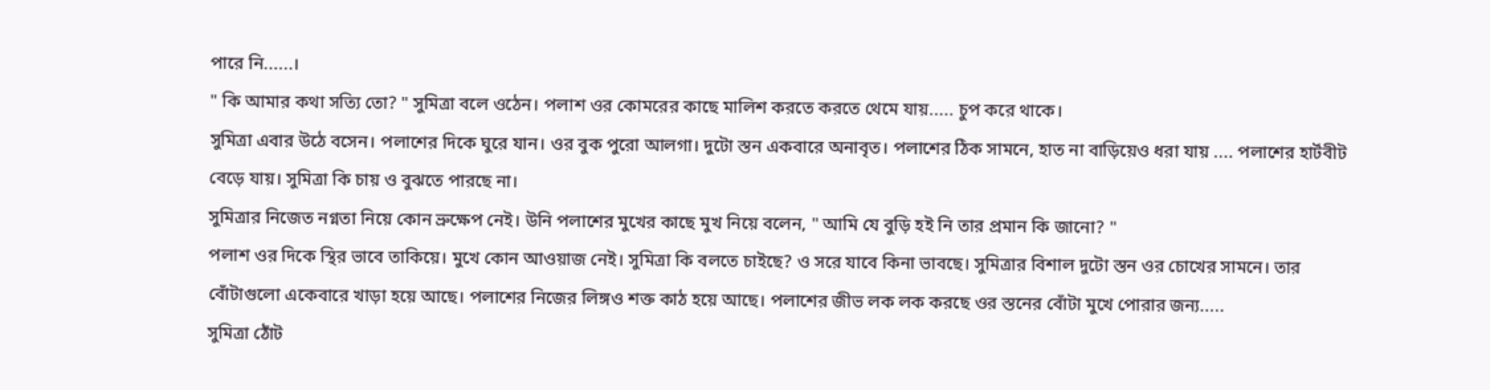পারে নি......।
" কি আমার কথা সত্যি তো? " সুমিত্রা বলে ওঠেন। পলাশ ওর কোমরের কাছে মালিশ করতে করতে থেমে যায়..... চুপ করে থাকে।
সুমিত্রা এবার উঠে বসেন। পলাশের দিকে ঘুরে যান। ওর বুক পুরো আলগা। দুটো স্তন একবারে অনাবৃত। পলাশের ঠিক সামনে, হাত না বাড়িয়েও ধরা যায় .... পলাশের হার্টবীট বেড়ে যায়। সুমিত্রা কি চায় ও বুঝতে পারছে না।
সুমিত্রার নিজেত নগ্নতা নিয়ে কোন ভ্রুক্ষেপ নেই। উনি পলাশের মুখের কাছে মুখ নিয়ে বলেন, " আমি যে বুড়ি হই নি তার প্রমান কি জানো? "
পলাশ ওর দিকে স্থির ভাবে তাকিয়ে। মুখে কোন আওয়াজ নেই। সুমিত্রা কি বলতে চাইছে? ও সরে যাবে কিনা ভাবছে। সুমিত্রার বিশাল দুটো স্তন ওর চোখের সামনে। তার বোঁটাগুলো একেবারে খাড়া হয়ে আছে। পলাশের নিজের লিঙ্গও শক্ত কাঠ হয়ে আছে। পলাশের জীভ লক লক করছে ওর স্তনের বোঁটা মুখে পোরার জন্য.....
সুমিত্রা ঠোঁট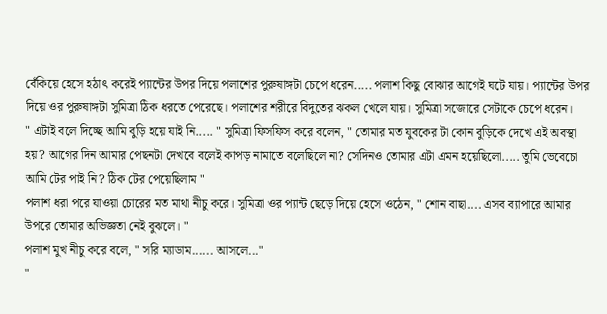বেঁকিয়ে হেসে হঠাৎ করেই প্যান্টের উপর দিয়ে পলাশের পুরুষাঙ্গটা চেপে ধরেন..... পলাশ কিছু বোঝার আগেই ঘটে যায়। প্যান্টের উপর দিয়ে ওর পুরুষাঙ্গটা সুমিত্রা ঠিক ধরতে পেরেছে। পলাশের শরীরে বিদুতের ঝকল খেলে যায়। সুমিত্রা সজোরে সেটাকে চেপে ধরেন।
" এটাই বলে দিচ্ছে আমি বুড়ি হয়ে যাই নি..... " সুমিত্রা ফিসফিস করে বলেন, " তোমার মত যুবকের টা কোন বুড়িকে দেখে এই অবস্থা হয়? আগের দিন আমার পেছনটা দেখবে বলেই কাপড় নামাতে বলেছিলে না? সেদিনও তোমার এটা এমন হয়েছিলো..... তুমি ভেবেচো আমি টের পাই নি? ঠিক টের পেয়েছিলাম "
পলাশ ধরা পরে যাওয়া চোরের মত মাথা নীচু করে। সুমিত্রা ওর প্যান্ট ছেড়ে দিয়ে হেসে ওঠেন, " শোন বাছা.... এসব ব্যাপারে আমার উপরে তোমার অভিজ্ঞতা নেই বুঝলে। "
পলাশ মুখ নীচু করে বলে, " সরি ম্যাডাম...... আসলে..."
"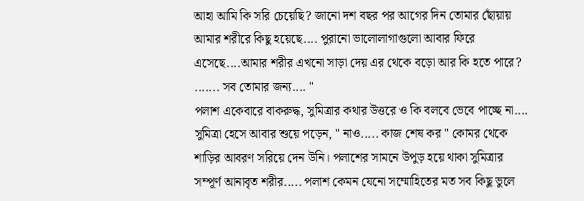আহা আমি কি সরি চেয়েছি? জানো দশ বছর পর আগের দিন তোমার ছোঁয়ায় আমার শরীরে কিছু হয়েছে.... পুরানো ভালোলাগাগুলো আবার ফিরে এসেছে....আমার শরীর এখনো সাড়া দেয় এর থেকে বড়ো আর কি হতে পারে? ....... সব তোমার জন্য.... "
পলাশ একেবারে বাকরুদ্ধ, সুমিত্রার কথার উত্তরে ও কি বলবে ভেবে পাচ্ছে না.... সুমিত্রা হেসে আবার শুয়ে পড়েন, " নাও..... কাজ শেষ কর " কোমর থেকে শাড়ির আবরণ সরিয়ে দেন উনি। পলাশের সামনে উপুড় হয়ে থাকা সুমিত্রার সম্পূর্ণ আনাবৃত শরীর..... পলাশ কেমন যেনো সম্মোহিতের মত সব কিছু ভুলে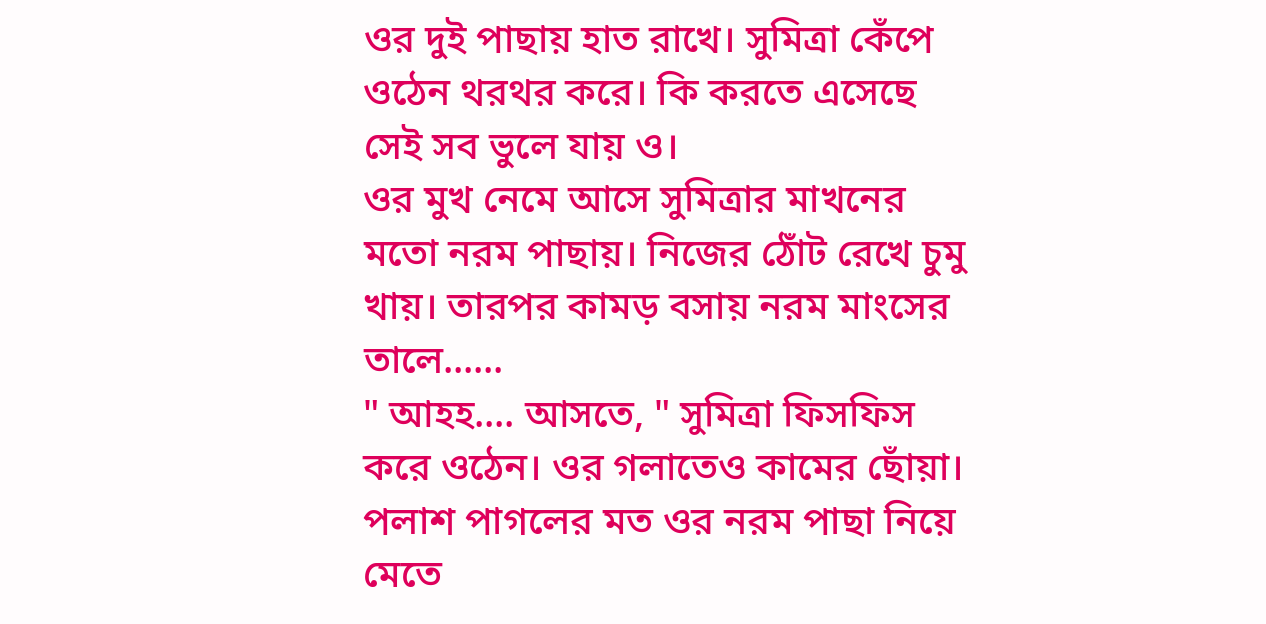ওর দুই পাছায় হাত রাখে। সুমিত্রা কেঁপে ওঠেন থরথর করে। কি করতে এসেছে সেই সব ভুলে যায় ও।
ওর মুখ নেমে আসে সুমিত্রার মাখনের মতো নরম পাছায়। নিজের ঠোঁট রেখে চুমু খায়। তারপর কামড় বসায় নরম মাংসের তালে......
" আহহ.... আসতে, " সুমিত্রা ফিসফিস করে ওঠেন। ওর গলাতেও কামের ছোঁয়া। পলাশ পাগলের মত ওর নরম পাছা নিয়ে মেতে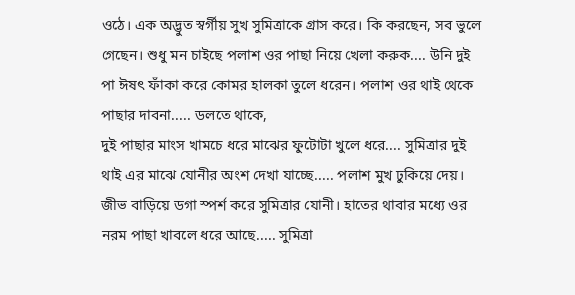ওঠে। এক অদ্ভুত স্বর্গীয় সুখ সুমিত্রাকে গ্রাস করে। কি করছেন, সব ভুলে গেছেন। শুধু মন চাইছে পলাশ ওর পাছা নিয়ে খেলা করুক.... উনি দুই পা ঈষৎ ফাঁকা করে কোমর হালকা তুলে ধরেন। পলাশ ওর থাই থেকে পাছার দাবনা..... ডলতে থাকে,
দুই পাছার মাংস খামচে ধরে মাঝের ফুটোটা খুলে ধরে.... সুমিত্রার দুই থাই এর মাঝে যোনীর অংশ দেখা যাচ্ছে..... পলাশ মুখ ঢুকিয়ে দেয়। জীভ বাড়িয়ে ডগা স্পর্শ করে সুমিত্রার যোনী। হাতের থাবার মধ্যে ওর নরম পাছা খাবলে ধরে আছে..... সুমিত্রা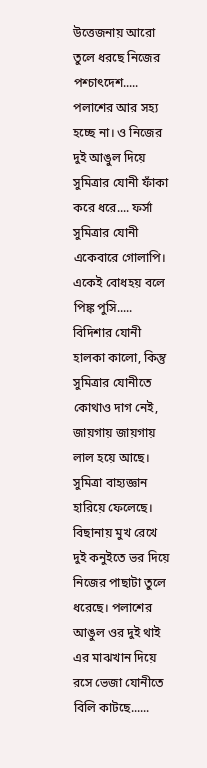উত্তেজনায় আরো তুলে ধরছে নিজের পশ্চাৎদেশ.....
পলাশের আর সহ্য হচ্ছে না। ও নিজের দুই আঙুল দিয়ে সুমিত্রার যোনী ফাঁকা করে ধরে.... ফর্সা সুমিত্রার যোনী একেবারে গোলাপি। একেই বোধহয় বলে পিঙ্ক পুসি..... বিদিশার যোনী হালকা কালো, কিন্তু সুমিত্রার যোনীতে কোথাও দাগ নেই, জায়গায় জায়গায় লাল হয়ে আছে।
সুমিত্রা বাহ্যজ্ঞান হারিয়ে ফেলেছে। বিছানায় মুখ রেখে দুই কনুইতে ভর দিয়ে নিজের পাছাটা তুলে ধরেছে। পলাশের আঙুল ওর দুই থাই এর মাঝখান দিয়ে রসে ভেজা যোনীতে বিলি কাটছে......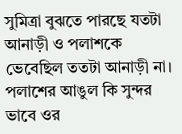সুমিত্রা বুঝতে পারছে যতটা আনাড়ী ও পলাশকে ভেবেছিল ততটা আনাড়ী না। পলাশের আঙুল কি সুন্দর ভাবে ওর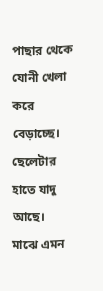পাছার থেকে যোনী খেলা করে বেড়াচ্ছে। ছেলেটার হাতে যাদু আছে। মাঝে এমন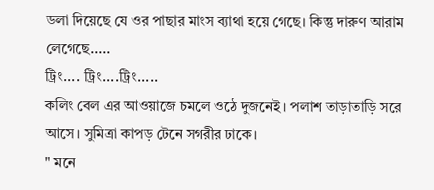ডলা দিয়েছে যে ওর পাছার মাংস ব্যাথা হয়ে গেছে। কিন্তু দারুণ আরাম লেগেছে.....
ট্রিং.... ট্রিং....ট্রিং.....
কলিং বেল এর আওয়াজে চমলে ওঠে দুজনেই। পলাশ তাড়াতাড়ি সরে আসে। সুমিত্রা কাপড় টেনে সগরীর ঢাকে।
" মনে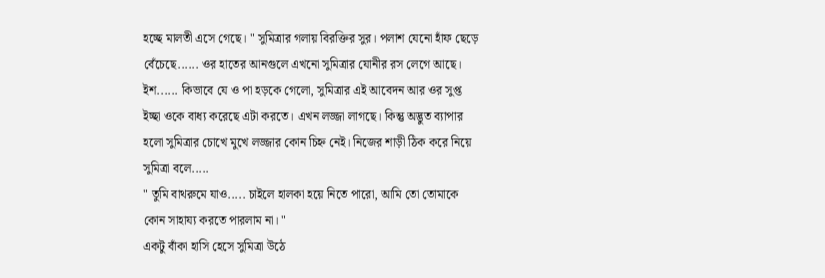হচ্ছে মালতী এসে গেছে। " সুমিত্রার গলায় বিরক্তির সুর। পলাশ যেনো হাঁফ ছেড়ে বেঁচেছে...... ওর হাতের আনগুলে এখনো সুমিত্রার যোনীর রস লেগে আছে। ইশ...... কিভাবে যে ও পা হড়কে গেলো, সুমিত্রার এই আবেদন আর ওর সুপ্ত ইচ্ছা ওকে বাধ্য করেছে এটা করতে। এখন লজ্জা লাগছে। কিন্তু অদ্ভুত ব্যাপার হলো সুমিত্রার চোখে মুখে লজ্জার কোন চিহ্ন নেই। নিজের শাড়ী ঠিক করে নিয়ে সুমিত্রা বলে.....
" তুমি বাথরুমে যাও..... চাইলে হালকা হয়ে নিতে পারো, আমি তো তোমাকে কোন সাহায্য করতে পারলাম না। "
একটু বাঁকা হাসি হেসে সুমিত্রা উঠে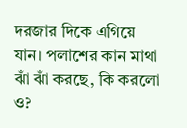দরজার দিকে এগিয়ে যান। পলাশের কান মাথা ঝাঁ ঝাঁ করছে, কি করলো ও?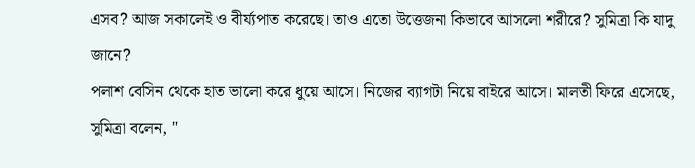এসব? আজ সকালেই ও বীর্য্যপাত করেছে। তাও এতো উত্তেজনা কিভাবে আসলো শরীরে? সুমিত্রা কি যাদু জানে?
পলাশ বেসিন থেকে হাত ভালো করে ধুয়ে আসে। নিজের ব্যাগটা নিয়ে বাইরে আসে। মালতী ফিরে এসেছে, সুমিত্রা বলেন, "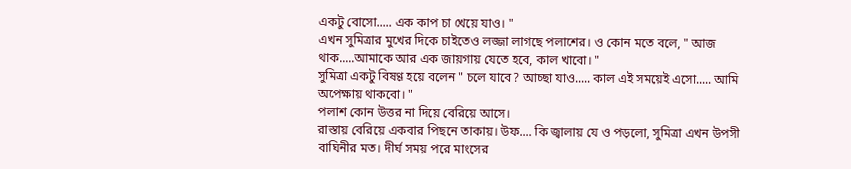একটু বোসো..... এক কাপ চা খেয়ে যাও। "
এখন সুমিত্রার মুখের দিকে চাইতেও লজ্জা লাগছে পলাশের। ও কোন মতে বলে, " আজ থাক.....আমাকে আর এক জায়গায় যেতে হবে, কাল খাবো। "
সুমিত্রা একটু বিষণ্ণ হয়ে বলেন " চলে যাবে? আচ্ছা যাও..... কাল এই সময়েই এসো..... আমি অপেক্ষায় থাকবো। "
পলাশ কোন উত্তর না দিয়ে বেরিয়ে আসে।
রাস্তায় বেরিয়ে একবার পিছনে তাকায়। উফ.... কি জ্বালায় যে ও পড়লো, সুমিত্রা এখন উপসী বাঘিনীর মত। দীর্ঘ সময় পরে মাংসের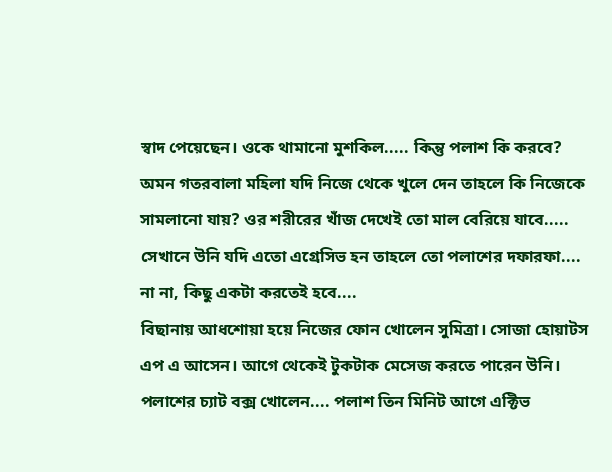স্বাদ পেয়েছেন। ওকে থামানো মুশকিল..... কিন্তু পলাশ কি করবে? অমন গতরবালা মহিলা যদি নিজে থেকে খুলে দেন তাহলে কি নিজেকে সামলানো যায়? ওর শরীরের খাঁজ দেখেই তো মাল বেরিয়ে যাবে..... সেখানে উনি যদি এতো এগ্রেসিভ হন তাহলে তো পলাশের দফারফা.... না না, কিছু একটা করতেই হবে....
বিছানায় আধশোয়া হয়ে নিজের ফোন খোলেন সুমিত্রা। সোজা হোয়াটস এপ এ আসেন। আগে থেকেই টুকটাক মেসেজ করতে পারেন উনি। পলাশের চ্যাট বক্স খোলেন.... পলাশ তিন মিনিট আগে এক্টিভ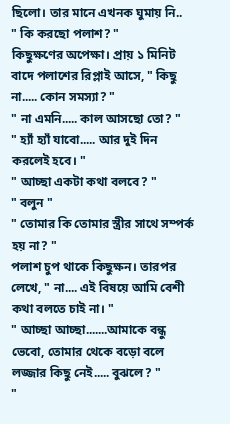ছিলো। তার মানে এখনক ঘুমায় নি..
" কি করছো পলাশ? "
কিছুক্ষণের অপেক্ষা। প্রায় ১ মিনিট বাদে পলাশের রিপ্লাই আসে, " কিছু না..... কোন সমস্যা? "
" না এমনি..... কাল আসছো তো? "
" হ্যাঁ হ্যাঁ যাবো..... আর দুই দিন করলেই হবে। "
" আচ্ছা একটা কথা বলবে? "
" বলুন "
" তোমার কি তোমার স্ত্রীর সাথে সম্পর্ক হয় না? "
পলাশ চুপ থাকে কিছুক্ষন। তারপর লেখে, " না.... এই বিষয়ে আমি বেশী কথা বলতে চাই না। "
" আচ্ছা আচ্ছা.......আমাকে বন্ধু ভেবো, তোমার থেকে বড়ো বলে লজ্জার কিছু নেই..... বুঝলে? "
"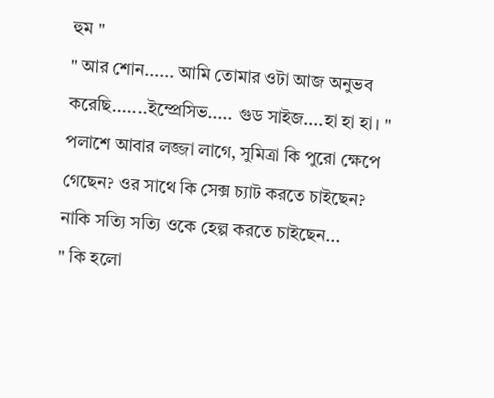হুম "
" আর শোন...... আমি তোমার ওটা আজ অনুভব করেছি.......ইম্প্রেসিভ..... গুড সাইজ....হা হা হা। "
পলাশে আবার লজ্জা লাগে, সুমিত্রা কি পুরো ক্ষেপে গেছেন? ওর সাথে কি সেক্স চ্যাট করতে চাইছেন? নাকি সত্যি সত্যি ওকে হেল্প করতে চাইছেন...
" কি হলো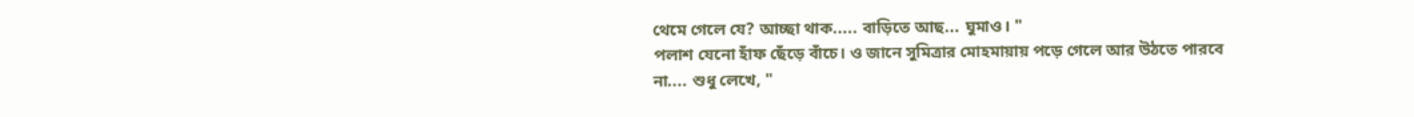থেমে গেলে যে? আচ্ছা থাক..... বাড়িতে আছ... ঘুমাও। "
পলাশ যেনো হাঁফ ছেঁড়ে বাঁচে। ও জানে সুমিত্রার মোহমায়ায় পড়ে গেলে আর উঠতে পারবে না.... শুধু লেখে, "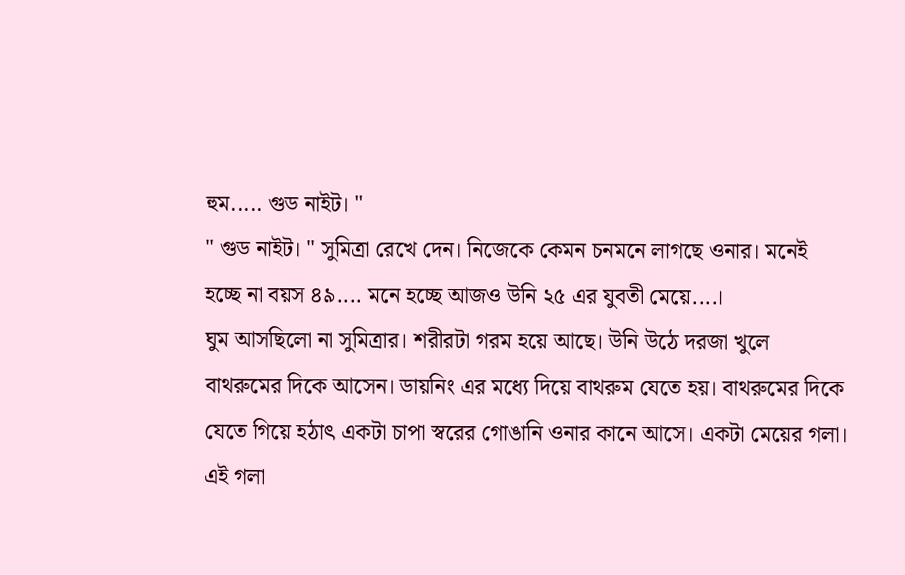হুম..... গুড নাইট। "
" গুড নাইট। " সুমিত্রা রেখে দেন। নিজেকে কেমন চনমনে লাগছে ওনার। মনেই হচ্ছে না বয়স ৪৯.... মনে হচ্ছে আজও উনি ২৫ এর যুবতী মেয়ে....।
ঘুম আসছিলো না সুমিত্রার। শরীরটা গরম হয়ে আছে। উনি উঠে দরজা খুলে বাথরুমের দিকে আসেন। ডায়নিং এর মধ্যে দিয়ে বাথরুম যেতে হয়। বাথরুমের দিকে যেতে গিয়ে হঠাৎ একটা চাপা স্বরের গোঙানি ওনার কানে আসে। একটা মেয়ের গলা। এই গলা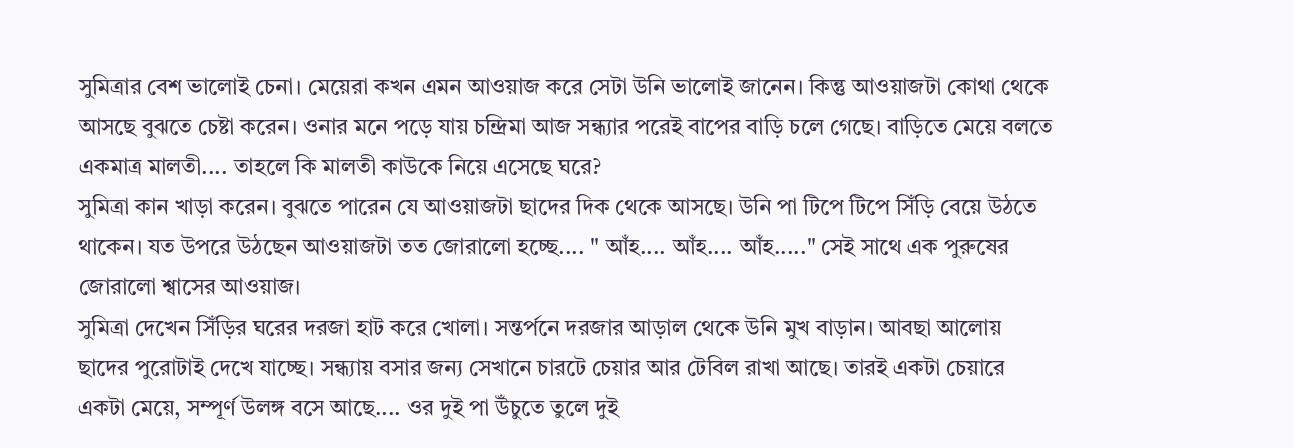সুমিত্রার বেশ ভালোই চেনা। মেয়েরা কখন এমন আওয়াজ করে সেটা উনি ভালোই জানেন। কিন্তু আওয়াজটা কোথা থেকে আসছে বুঝতে চেষ্টা করেন। ওনার মনে পড়ে যায় চন্দ্রিমা আজ সন্ধ্যার পরেই বাপের বাড়ি চলে গেছে। বাড়িতে মেয়ে বলতে একমাত্র মালতী.... তাহলে কি মালতী কাউকে নিয়ে এসেছে ঘরে?
সুমিত্রা কান খাড়া করেন। বুঝতে পারেন যে আওয়াজটা ছাদের দিক থেকে আসছে। উনি পা টিপে টিপে সিঁড়ি বেয়ে উঠতে থাকেন। যত উপরে উঠছেন আওয়াজটা তত জোরালো হচ্ছে.... " আঁহ.... আঁহ.... আঁহ....." সেই সাথে এক পুরুষের জোরালো শ্বাসের আওয়াজ।
সুমিত্রা দেখেন সিঁড়ির ঘরের দরজা হাট করে খোলা। সন্তর্পনে দরজার আড়াল থেকে উনি মুখ বাড়ান। আবছা আলোয় ছাদের পুরোটাই দেখে যাচ্ছে। সন্ধ্যায় বসার জন্য সেখানে চারটে চেয়ার আর টেবিল রাখা আছে। তারই একটা চেয়ারে একটা মেয়ে, সম্পূর্ণ উলঙ্গ বসে আছে.... ওর দুই পা উঁচুতে তুলে দুই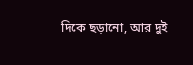দিকে ছড়ানো, আর দুই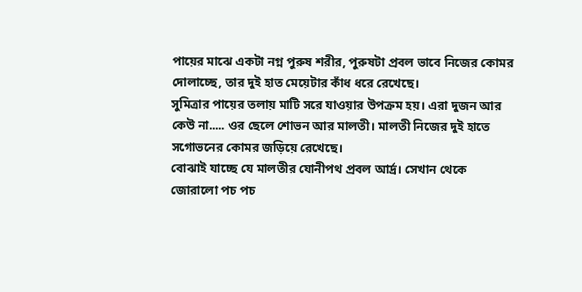পায়ের মাঝে একটা নগ্ন পুরুষ শরীর, পুরুষটা প্রবল ভাবে নিজের কোমর দোলাচ্ছে, তার দুই হাত মেয়েটার কাঁধ ধরে রেখেছে।
সুমিত্রার পায়ের তলায় মাটি সরে যাওয়ার উপক্রম হয়। এরা দুজন আর কেউ না..... ওর ছেলে শোভন আর মালতী। মালতী নিজের দুই হাতে সগোভনের কোমর জড়িয়ে রেখেছে।
বোঝাই যাচ্ছে যে মালতীর যোনীপথ প্রবল আর্দ্র। সেখান থেকে জোরালো পচ পচ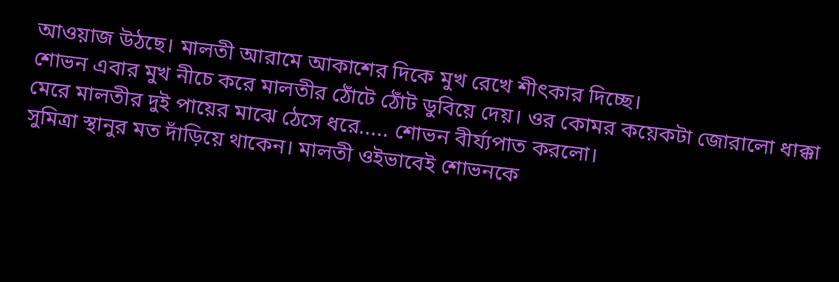আওয়াজ উঠছে। মালতী আরামে আকাশের দিকে মুখ রেখে শীৎকার দিচ্ছে।
শোভন এবার মুখ নীচে করে মালতীর ঠোঁটে ঠোঁট ডুবিয়ে দেয়। ওর কোমর কয়েকটা জোরালো ধাক্কা মেরে মালতীর দুই পায়ের মাঝে ঠেসে ধরে..... শোভন বীর্য্যপাত করলো।
সুমিত্রা স্থানুর মত দাঁড়িয়ে থাকেন। মালতী ওইভাবেই শোভনকে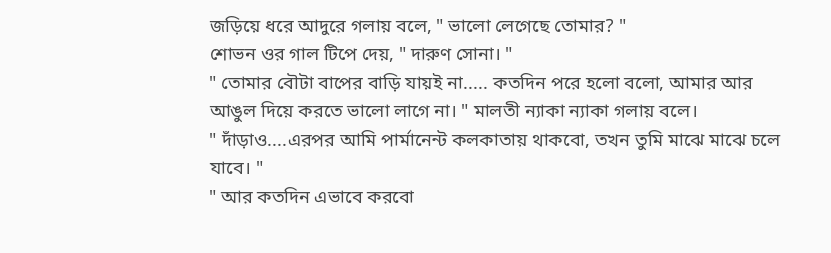জড়িয়ে ধরে আদুরে গলায় বলে, " ভালো লেগেছে তোমার? "
শোভন ওর গাল টিপে দেয়, " দারুণ সোনা। "
" তোমার বৌটা বাপের বাড়ি যায়ই না..... কতদিন পরে হলো বলো, আমার আর আঙুল দিয়ে করতে ভালো লাগে না। " মালতী ন্যাকা ন্যাকা গলায় বলে।
" দাঁড়াও....এরপর আমি পার্মানেন্ট কলকাতায় থাকবো, তখন তুমি মাঝে মাঝে চলে যাবে। "
" আর কতদিন এভাবে করবো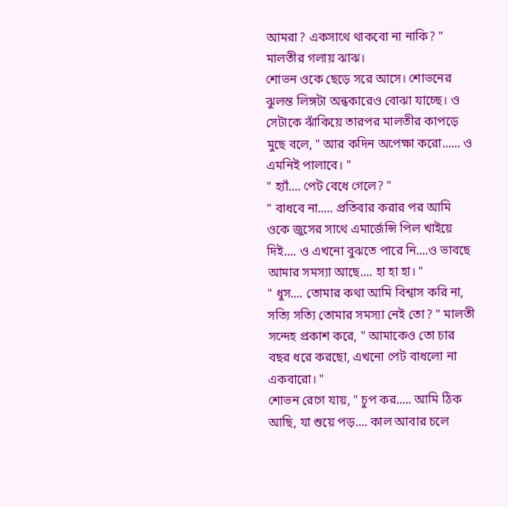আমরা? একসাথে থাকবো না নাকি? " মালতীর গলায় ঝাঝ।
শোভন ওকে ছেড়ে সরে আসে। শোভনের ঝুলন্ত লিঙ্গটা অন্ধকারেও বোঝা যাচ্ছে। ও সেটাকে ঝাঁকিয়ে তারপর মালতীর কাপড়ে মুছে বলে, " আর কদিন অপেক্ষা করো...... ও এমনিই পালাবে। "
" হ্যাঁ.... পেট বেধে গেলে? "
" বাধবে না..... প্রতিবার করার পর আমি ওকে জুসের সাথে এমার্জেন্সি পিল খাইয়ে দিই.... ও এখনো বুঝতে পারে নি....ও ভাবছে আমার সমস্যা আছে.... হা হা হা। "
" ধুস.... তোমার কথা আমি বিশ্বাস করি না, সত্যি সত্যি তোমার সমস্যা নেই তো? " মালতী সন্দেহ প্রকাশ করে, " আমাকেও তো চার বছর ধরে করছো, এখনো পেট বাধলো না একবারো। "
শোভন রেগে যায়, " চুপ কর..... আমি ঠিক আছি, যা শুয়ে পড়.... কাল আবার চলে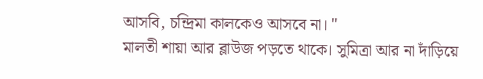আসবি, চন্দ্রিমা কালকেও আসবে না। "
মালতী শায়া আর ব্লাউজ পড়তে থাকে। সুমিত্রা আর না দাঁড়িয়ে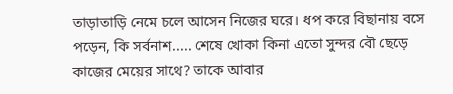তাড়াতাড়ি নেমে চলে আসেন নিজের ঘরে। ধপ করে বিছানায় বসে পড়েন, কি সর্বনাশ..... শেষে খোকা কিনা এতো সুন্দর বৌ ছেড়ে কাজের মেয়ের সাথে? তাকে আবার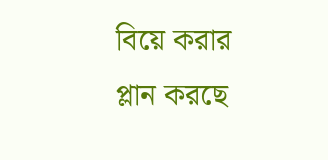বিয়ে করার প্লান করছে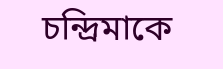চন্দ্রিমাকে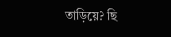তাড়িয়ে? ছি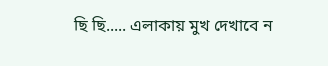ছি ছি..... এলাকায় মুখ দেখাবে ন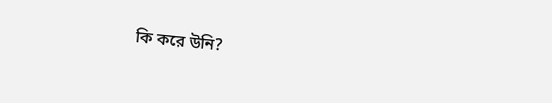কি করে উনি?